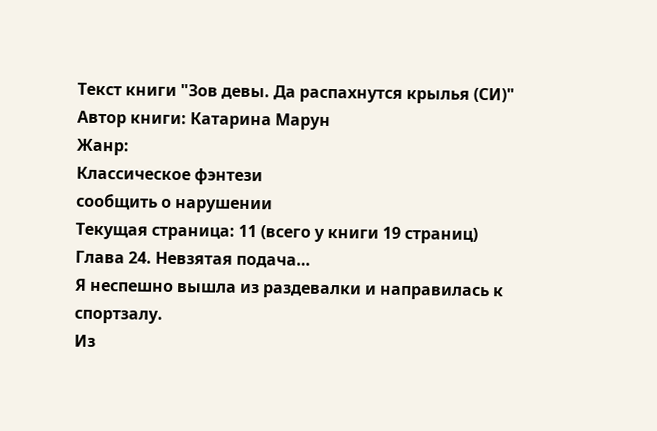Текст книги "Зов девы. Да распахнутся крылья (СИ)"
Автор книги: Катарина Марун
Жанр:
Классическое фэнтези
сообщить о нарушении
Текущая страница: 11 (всего у книги 19 страниц)
Глава 24. Невзятая подача…
Я неспешно вышла из раздевалки и направилась к спортзалу.
Из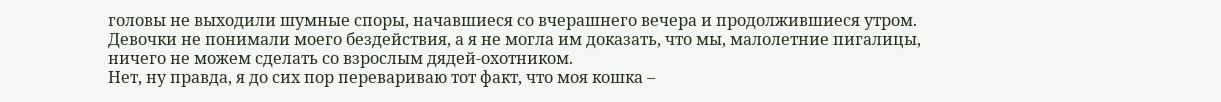головы не выходили шумные споры, начавшиеся со вчерашнего вечера и продолжившиеся утром.
Девочки не понимали моего бездействия, а я не могла им доказать, что мы, малолетние пигалицы, ничего не можем сделать со взрослым дядей-охотником.
Нет, ну правда, я до сих пор перевариваю тот факт, что моя кошка –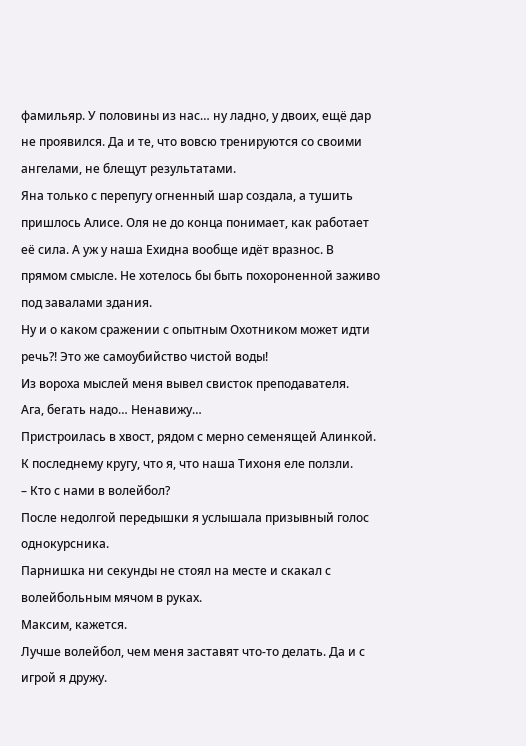фамильяр. У половины из нас… ну ладно, у двоих, ещё дар не проявился. Да и те, что вовсю тренируются со своими ангелами, не блещут результатами.
Яна только с перепугу огненный шар создала, а тушить пришлось Алисе. Оля не до конца понимает, как работает её сила. А уж у наша Ехидна вообще идёт вразнос. В прямом смысле. Не хотелось бы быть похороненной заживо под завалами здания.
Ну и о каком сражении с опытным Охотником может идти речь?! Это же самоубийство чистой воды!
Из вороха мыслей меня вывел свисток преподавателя.
Ага, бегать надо… Ненавижу…
Пристроилась в хвост, рядом с мерно семенящей Алинкой.
К последнему кругу, что я, что наша Тихоня еле ползли.
– Кто с нами в волейбол?
После недолгой передышки я услышала призывный голос однокурсника.
Парнишка ни секунды не стоял на месте и скакал с волейбольным мячом в руках.
Максим, кажется.
Лучше волейбол, чем меня заставят что-то делать. Да и с игрой я дружу.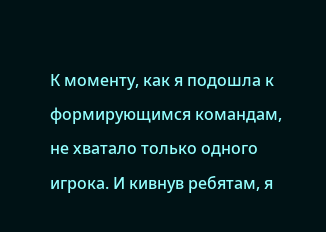К моменту, как я подошла к формирующимся командам, не хватало только одного игрока. И кивнув ребятам, я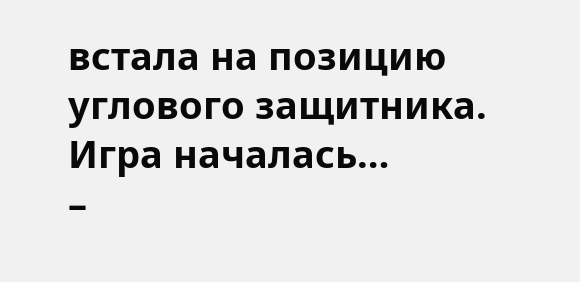встала на позицию углового защитника.
Игра началась…
–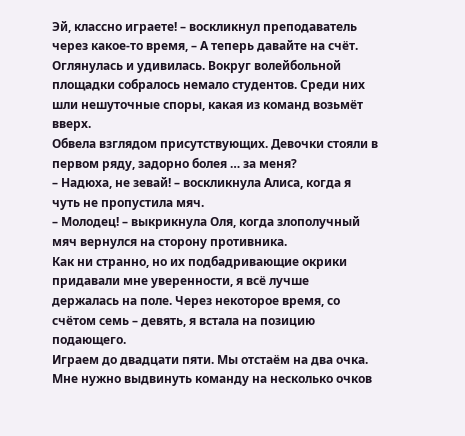Эй, классно играете! – воскликнул преподаватель через какое-то время, – А теперь давайте на счёт.
Оглянулась и удивилась. Вокруг волейбольной площадки собралось немало студентов. Среди них шли нешуточные споры, какая из команд возьмёт вверх.
Обвела взглядом присутствующих. Девочки стояли в первом ряду, задорно болея … за меня?
– Надюха, не зевай! – воскликнула Алиса, когда я чуть не пропустила мяч.
– Молодец! – выкрикнула Оля, когда злополучный мяч вернулся на сторону противника.
Как ни странно, но их подбадривающие окрики придавали мне уверенности, я всё лучше держалась на поле. Через некоторое время, со счётом семь – девять, я встала на позицию подающего.
Играем до двадцати пяти. Мы отстаём на два очка. Мне нужно выдвинуть команду на несколько очков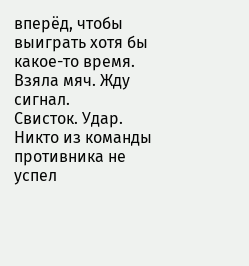вперёд, чтобы выиграть хотя бы какое-то время. Взяла мяч. Жду сигнал.
Свисток. Удар. Никто из команды противника не успел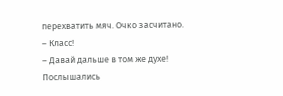перехватить мяч. Очко засчитано.
– Класс!
– Давай дальше в том же духе!
Послышались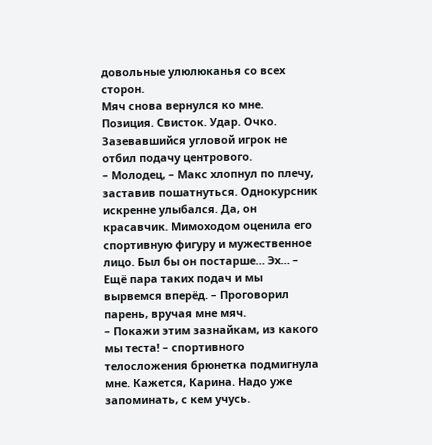довольные улюлюканья со всех сторон.
Мяч снова вернулся ко мне. Позиция. Свисток. Удар. Очко. Зазевавшийся угловой игрок не отбил подачу центрового.
– Молодец, – Макс хлопнул по плечу, заставив пошатнуться. Однокурсник искренне улыбался. Да, он красавчик. Мимоходом оценила его спортивную фигуру и мужественное лицо. Был бы он постарше… Эх… – Ещё пара таких подач и мы вырвемся вперёд. – Проговорил парень, вручая мне мяч.
– Покажи этим зазнайкам, из какого мы теста! – спортивного телосложения брюнетка подмигнула мне. Кажется, Карина. Надо уже запоминать, с кем учусь.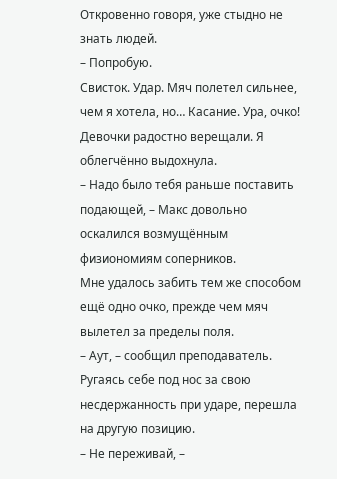Откровенно говоря, уже стыдно не знать людей.
– Попробую.
Свисток. Удар. Мяч полетел сильнее, чем я хотела, но… Касание. Ура, очко! Девочки радостно верещали. Я облегчённо выдохнула.
– Надо было тебя раньше поставить подающей, – Макс довольно оскалился возмущённым физиономиям соперников.
Мне удалось забить тем же способом ещё одно очко, прежде чем мяч вылетел за пределы поля.
– Аут, – сообщил преподаватель.
Ругаясь себе под нос за свою несдержанность при ударе, перешла на другую позицию.
– Не переживай, –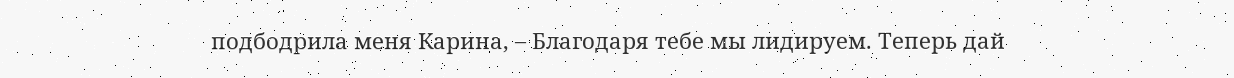подбодрила меня Карина, – Благодаря тебе мы лидируем. Теперь дай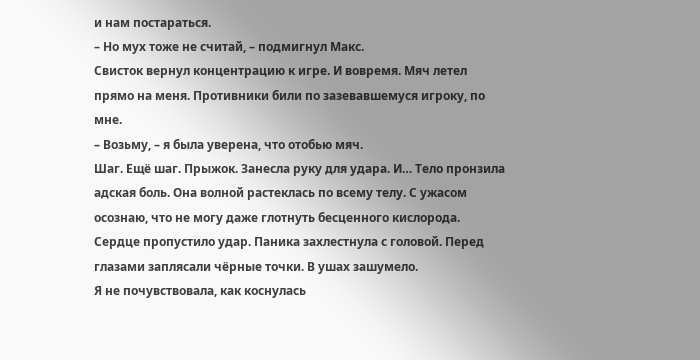и нам постараться.
– Но мух тоже не считай, – подмигнул Макс.
Свисток вернул концентрацию к игре. И вовремя. Мяч летел прямо на меня. Противники били по зазевавшемуся игроку, по мне.
– Возьму, – я была уверена, что отобью мяч.
Шаг. Ещё шаг. Прыжок. Занесла руку для удара. И… Тело пронзила адская боль. Она волной растеклась по всему телу. С ужасом осознаю, что не могу даже глотнуть бесценного кислорода. Сердце пропустило удар. Паника захлестнула с головой. Перед глазами заплясали чёрные точки. В ушах зашумело.
Я не почувствовала, как коснулась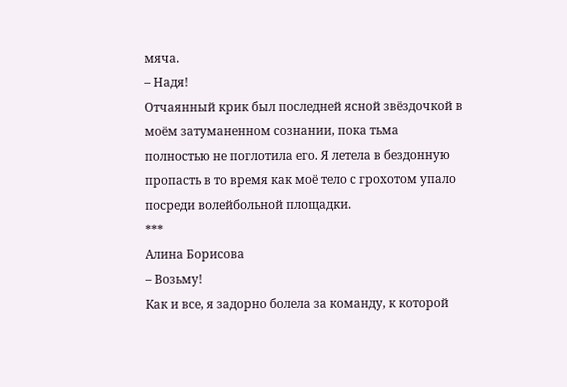мяча.
– Надя!
Отчаянный крик был последней ясной звёздочкой в моём затуманенном сознании, пока тьма полностью не поглотила его. Я летела в бездонную пропасть в то время как моё тело с грохотом упало посреди волейбольной площадки.
***
Алина Борисова
– Возьму!
Как и все, я задорно болела за команду, к которой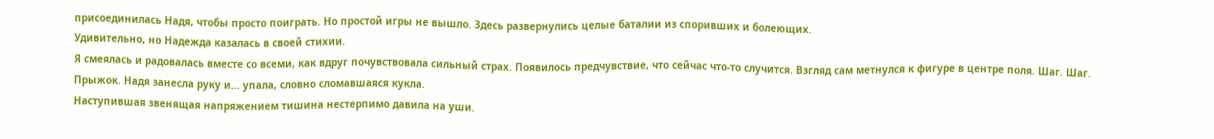присоединилась Надя, чтобы просто поиграть. Но простой игры не вышло. Здесь развернулись целые баталии из споривших и болеющих.
Удивительно, но Надежда казалась в своей стихии.
Я смеялась и радовалась вместе со всеми, как вдруг почувствовала сильный страх. Появилось предчувствие, что сейчас что-то случится. Взгляд сам метнулся к фигуре в центре поля. Шаг. Шаг. Прыжок. Надя занесла руку и… упала, словно сломавшаяся кукла.
Наступившая звенящая напряжением тишина нестерпимо давила на уши.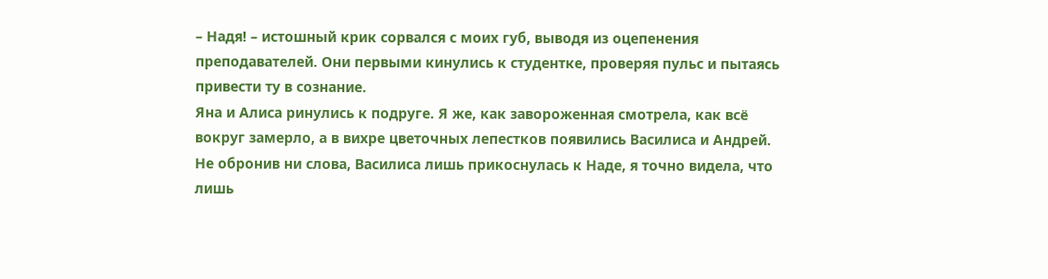– Надя! – истошный крик сорвался с моих губ, выводя из оцепенения преподавателей. Они первыми кинулись к студентке, проверяя пульс и пытаясь привести ту в сознание.
Яна и Алиса ринулись к подруге. Я же, как завороженная смотрела, как всё вокруг замерло, а в вихре цветочных лепестков появились Василиса и Андрей.
Не обронив ни слова, Василиса лишь прикоснулась к Наде, я точно видела, что лишь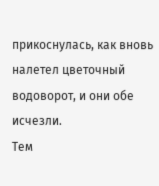прикоснулась, как вновь налетел цветочный водоворот, и они обе исчезли.
Тем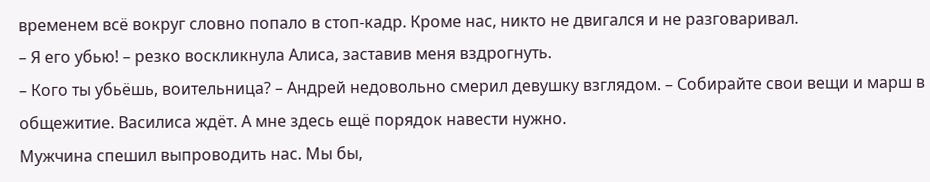временем всё вокруг словно попало в стоп-кадр. Кроме нас, никто не двигался и не разговаривал.
– Я его убью! – резко воскликнула Алиса, заставив меня вздрогнуть.
– Кого ты убьёшь, воительница? – Андрей недовольно смерил девушку взглядом. – Собирайте свои вещи и марш в общежитие. Василиса ждёт. А мне здесь ещё порядок навести нужно.
Мужчина спешил выпроводить нас. Мы бы,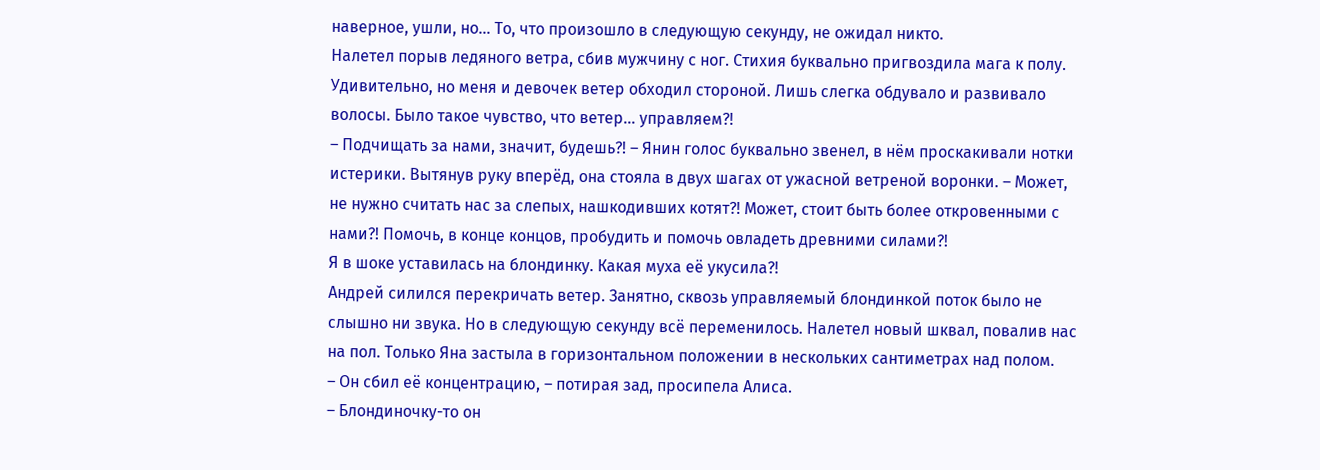наверное, ушли, но… То, что произошло в следующую секунду, не ожидал никто.
Налетел порыв ледяного ветра, сбив мужчину с ног. Стихия буквально пригвоздила мага к полу. Удивительно, но меня и девочек ветер обходил стороной. Лишь слегка обдувало и развивало волосы. Было такое чувство, что ветер… управляем?!
– Подчищать за нами, значит, будешь?! – Янин голос буквально звенел, в нём проскакивали нотки истерики. Вытянув руку вперёд, она стояла в двух шагах от ужасной ветреной воронки. – Может, не нужно считать нас за слепых, нашкодивших котят?! Может, стоит быть более откровенными с нами?! Помочь, в конце концов, пробудить и помочь овладеть древними силами?!
Я в шоке уставилась на блондинку. Какая муха её укусила?!
Андрей силился перекричать ветер. Занятно, сквозь управляемый блондинкой поток было не слышно ни звука. Но в следующую секунду всё переменилось. Налетел новый шквал, повалив нас на пол. Только Яна застыла в горизонтальном положении в нескольких сантиметрах над полом.
– Он сбил её концентрацию, – потирая зад, просипела Алиса.
– Блондиночку-то он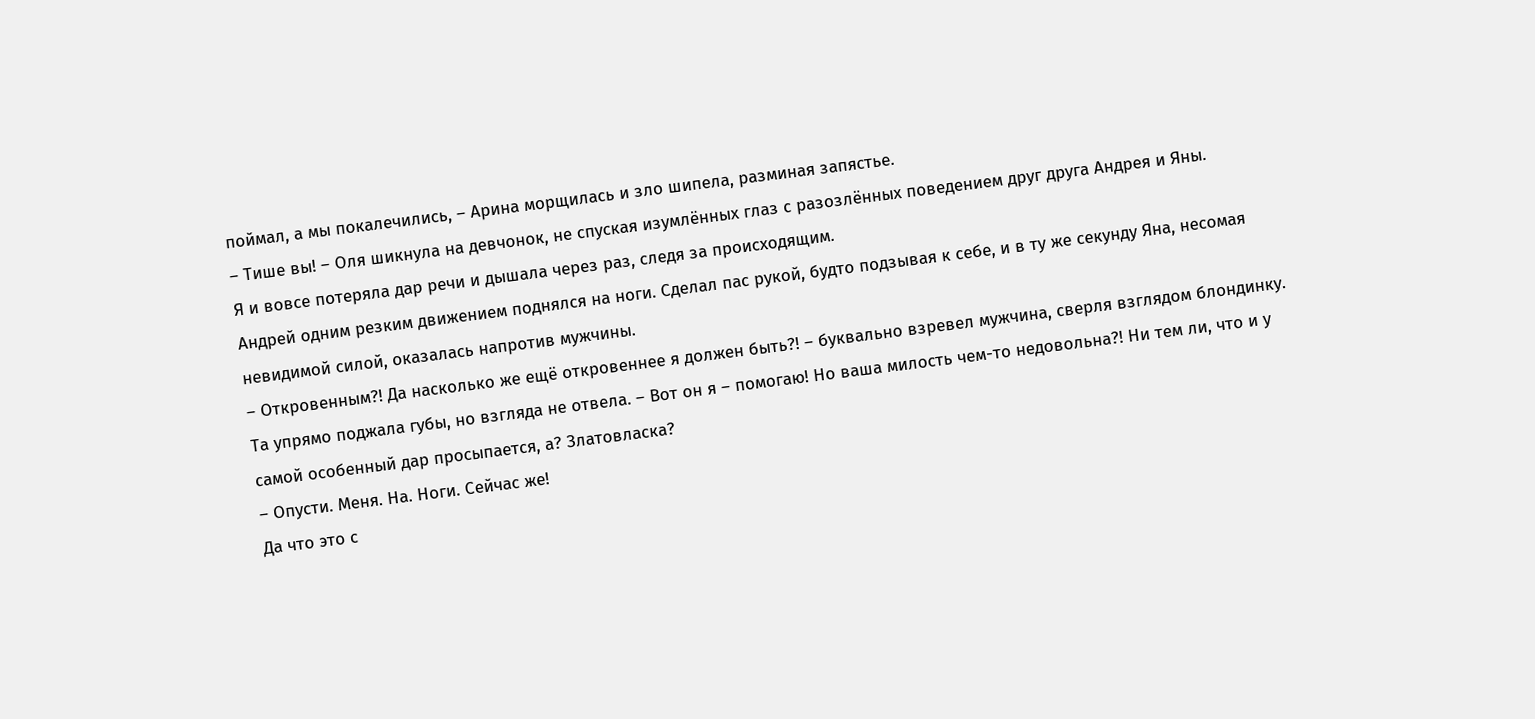поймал, а мы покалечились, – Арина морщилась и зло шипела, разминая запястье.
– Тише вы! – Оля шикнула на девчонок, не спуская изумлённых глаз с разозлённых поведением друг друга Андрея и Яны.
Я и вовсе потеряла дар речи и дышала через раз, следя за происходящим.
Андрей одним резким движением поднялся на ноги. Сделал пас рукой, будто подзывая к себе, и в ту же секунду Яна, несомая невидимой силой, оказалась напротив мужчины.
– Откровенным?! Да насколько же ещё откровеннее я должен быть?! – буквально взревел мужчина, сверля взглядом блондинку. Та упрямо поджала губы, но взгляда не отвела. – Вот он я – помогаю! Но ваша милость чем-то недовольна?! Ни тем ли, что и у самой особенный дар просыпается, а? Златовласка?
– Опусти. Меня. На. Ноги. Сейчас же!
Да что это с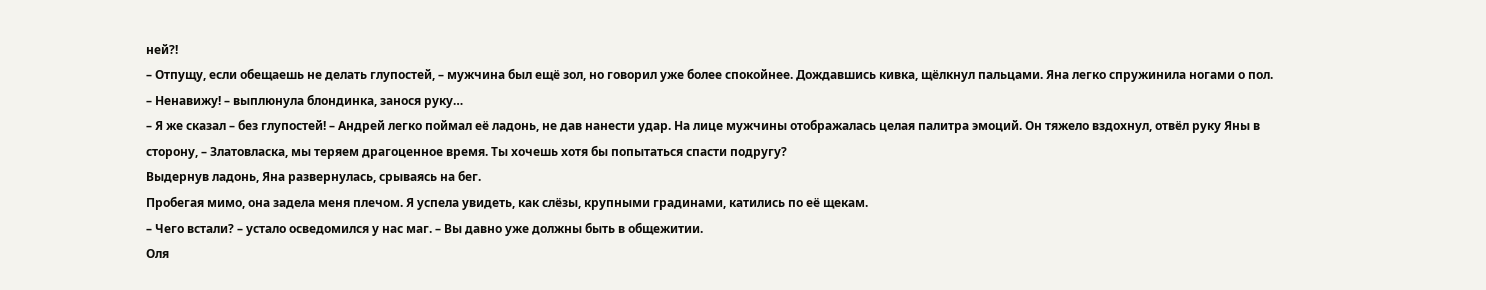ней?!
– Отпущу, если обещаешь не делать глупостей, – мужчина был ещё зол, но говорил уже более спокойнее. Дождавшись кивка, щёлкнул пальцами. Яна легко спружинила ногами о пол.
– Ненавижу! – выплюнула блондинка, занося руку…
– Я же сказал – без глупостей! – Андрей легко поймал её ладонь, не дав нанести удар. На лице мужчины отображалась целая палитра эмоций. Он тяжело вздохнул, отвёл руку Яны в сторону, – Златовласка, мы теряем драгоценное время. Ты хочешь хотя бы попытаться спасти подругу?
Выдернув ладонь, Яна развернулась, срываясь на бег.
Пробегая мимо, она задела меня плечом. Я успела увидеть, как слёзы, крупными градинами, катились по её щекам.
– Чего встали? – устало осведомился у нас маг. – Вы давно уже должны быть в общежитии.
Оля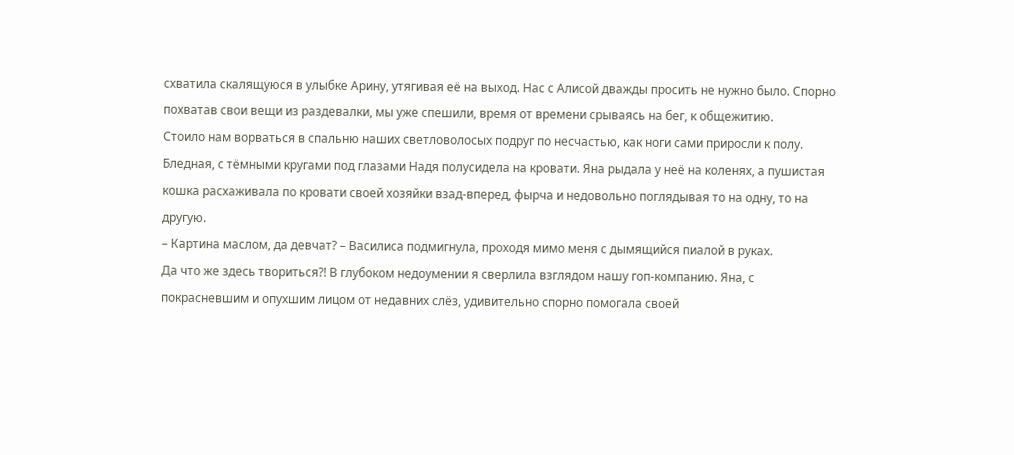схватила скалящуюся в улыбке Арину, утягивая её на выход. Нас с Алисой дважды просить не нужно было. Спорно похватав свои вещи из раздевалки, мы уже спешили, время от времени срываясь на бег, к общежитию.
Стоило нам ворваться в спальню наших светловолосых подруг по несчастью, как ноги сами приросли к полу.
Бледная, с тёмными кругами под глазами Надя полусидела на кровати. Яна рыдала у неё на коленях, а пушистая кошка расхаживала по кровати своей хозяйки взад-вперед, фырча и недовольно поглядывая то на одну, то на другую.
– Картина маслом, да девчат? – Василиса подмигнула, проходя мимо меня с дымящийся пиалой в руках.
Да что же здесь твориться?! В глубоком недоумении я сверлила взглядом нашу гоп-компанию. Яна, с покрасневшим и опухшим лицом от недавних слёз, удивительно спорно помогала своей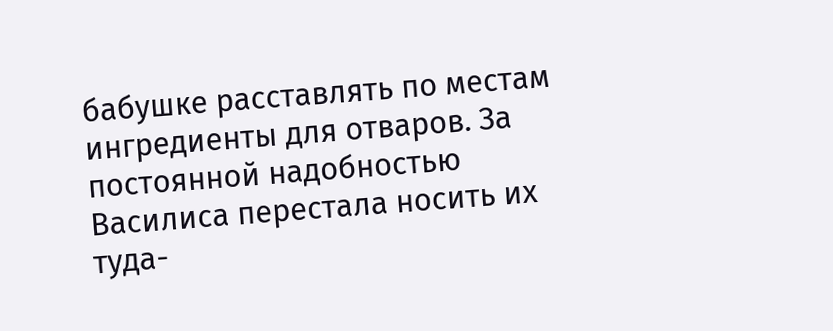бабушке расставлять по местам ингредиенты для отваров. За постоянной надобностью Василиса перестала носить их туда-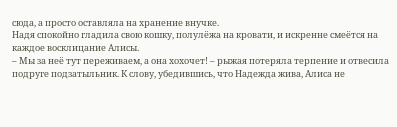сюда, а просто оставляла на хранение внучке.
Надя спокойно гладила свою кошку, полулёжа на кровати, и искренне смеётся на каждое восклицание Алисы.
– Мы за неё тут переживаем, а она хохочет! – рыжая потеряла терпение и отвесила подруге подзатыльник. К слову, убедившись, что Надежда жива, Алиса не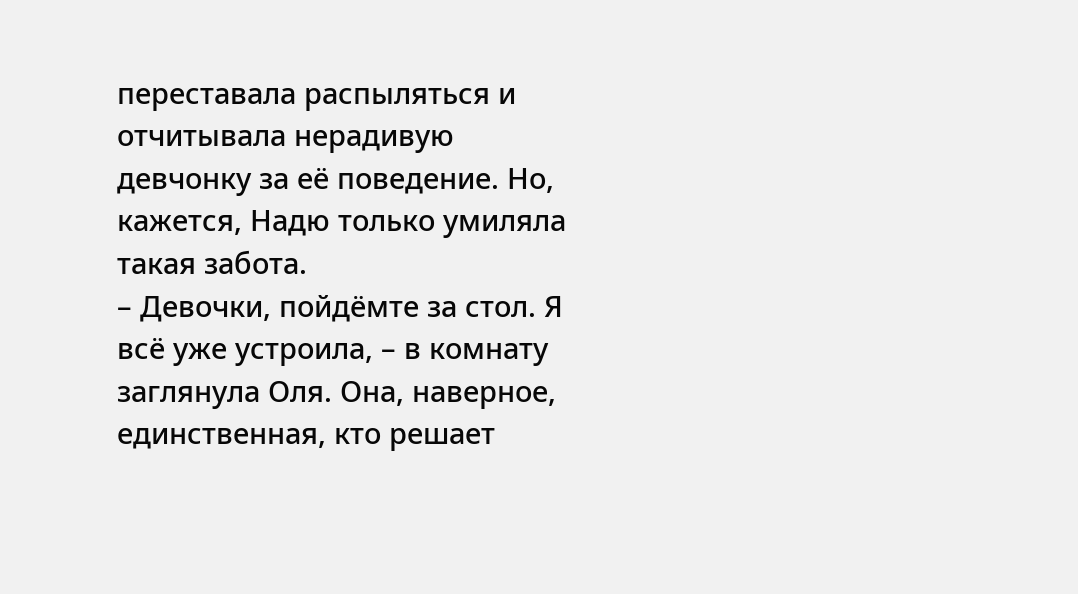переставала распыляться и отчитывала нерадивую девчонку за её поведение. Но, кажется, Надю только умиляла такая забота.
– Девочки, пойдёмте за стол. Я всё уже устроила, – в комнату заглянула Оля. Она, наверное, единственная, кто решает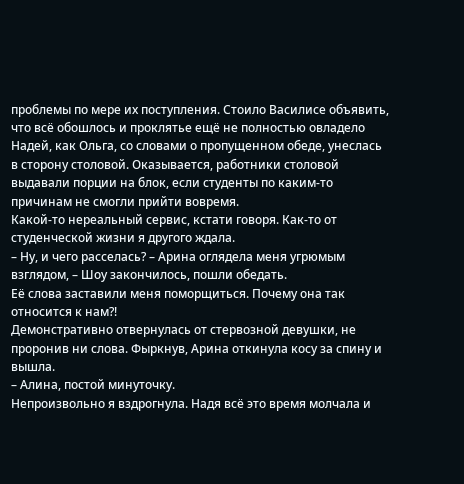проблемы по мере их поступления. Стоило Василисе объявить, что всё обошлось и проклятье ещё не полностью овладело Надей, как Ольга, со словами о пропущенном обеде, унеслась в сторону столовой. Оказывается, работники столовой выдавали порции на блок, если студенты по каким-то причинам не смогли прийти вовремя.
Какой-то нереальный сервис, кстати говоря. Как-то от студенческой жизни я другого ждала.
– Ну, и чего расселась? – Арина оглядела меня угрюмым взглядом, – Шоу закончилось, пошли обедать.
Её слова заставили меня поморщиться. Почему она так относится к нам?!
Демонстративно отвернулась от стервозной девушки, не проронив ни слова. Фыркнув, Арина откинула косу за спину и вышла.
– Алина, постой минуточку.
Непроизвольно я вздрогнула. Надя всё это время молчала и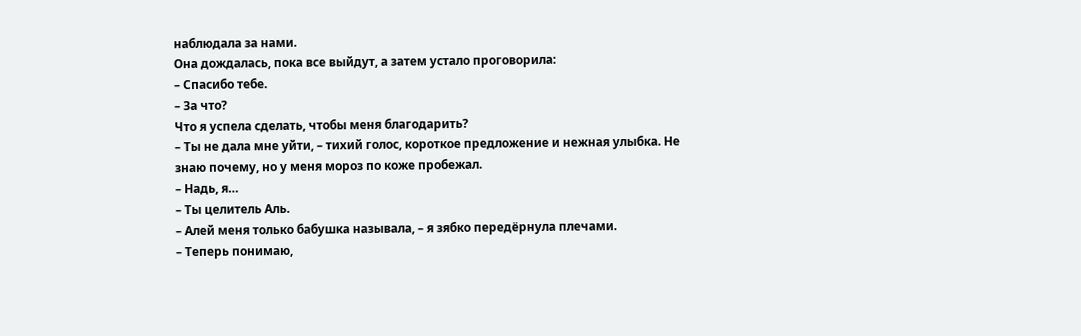наблюдала за нами.
Она дождалась, пока все выйдут, а затем устало проговорила:
– Спасибо тебе.
– За что?
Что я успела сделать, чтобы меня благодарить?
– Ты не дала мне уйти, – тихий голос, короткое предложение и нежная улыбка. Не знаю почему, но у меня мороз по коже пробежал.
– Надь, я…
– Ты целитель Аль.
– Алей меня только бабушка называла, – я зябко передёрнула плечами.
– Теперь понимаю,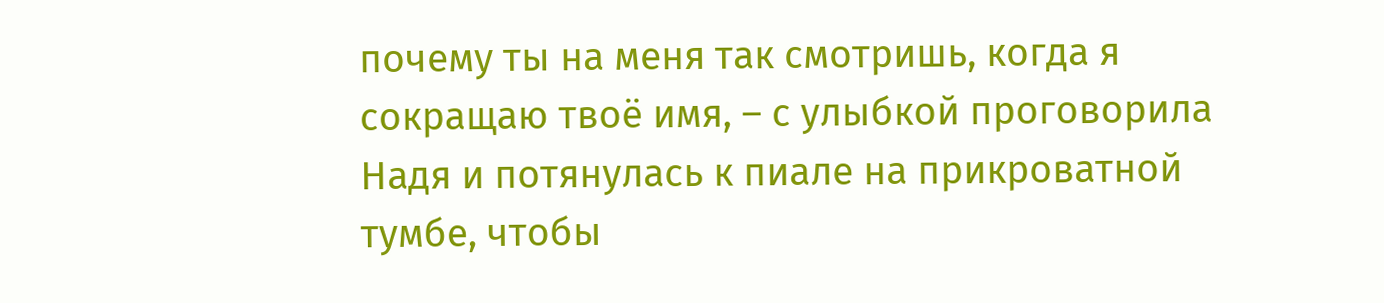почему ты на меня так смотришь, когда я сокращаю твоё имя, – с улыбкой проговорила Надя и потянулась к пиале на прикроватной тумбе, чтобы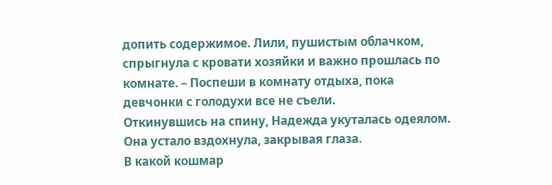допить содержимое. Лили, пушистым облачком, спрыгнула с кровати хозяйки и важно прошлась по комнате. – Поспеши в комнату отдыха, пока девчонки с голодухи все не съели.
Откинувшись на спину, Надежда укуталась одеялом. Она устало вздохнула, закрывая глаза.
В какой кошмар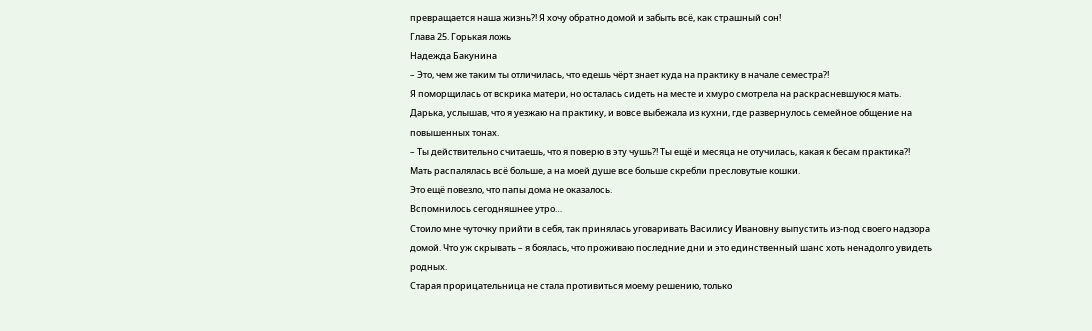превращается наша жизнь?! Я хочу обратно домой и забыть всё, как страшный сон!
Глава 25. Горькая ложь
Надежда Бакунина
– Это, чем же таким ты отличилась, что едешь чёрт знает куда на практику в начале семестра?!
Я поморщилась от вскрика матери, но осталась сидеть на месте и хмуро смотрела на раскрасневшуюся мать.
Дарька, услышав, что я уезжаю на практику, и вовсе выбежала из кухни, где развернулось семейное общение на повышенных тонах.
– Ты действительно считаешь, что я поверю в эту чушь?! Ты ещё и месяца не отучилась, какая к бесам практика?!
Мать распалялась всё больше, а на моей душе все больше скребли пресловутые кошки.
Это ещё повезло, что папы дома не оказалось.
Вспомнилось сегодняшнее утро…
Стоило мне чуточку прийти в себя, так принялась уговаривать Василису Ивановну выпустить из-под своего надзора домой. Что уж скрывать – я боялась, что проживаю последние дни и это единственный шанс хоть ненадолго увидеть родных.
Старая прорицательница не стала противиться моему решению, только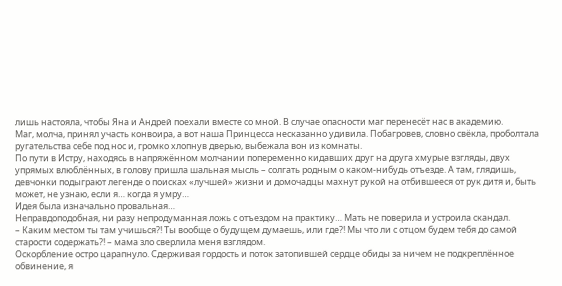лишь настояла, чтобы Яна и Андрей поехали вместе со мной. В случае опасности маг перенесёт нас в академию.
Маг, молча, принял участь конвоира, а вот наша Принцесса несказанно удивила. Побагровев, словно свёкла, проболтала ругательства себе под нос и, громко хлопнув дверью, выбежала вон из комнаты.
По пути в Истру, находясь в напряжённом молчании попеременно кидавших друг на друга хмурые взгляды, двух упрямых влюблённых, в голову пришла шальная мысль – солгать родным о каком-нибудь отъезде. А там, глядишь, девчонки подыграют легенде о поисках «лучшей» жизни и домочадцы махнут рукой на отбившееся от рук дитя и, быть может, не узнаю, если я… когда я умру…
Идея была изначально провальная…
Неправдоподобная, ни разу непродуманная ложь с отъездом на практику… Мать не поверила и устроила скандал.
– Каким местом ты там учишься?! Ты вообще о будущем думаешь, или где?! Мы что ли с отцом будем тебя до самой старости содержать?! – мама зло сверлила меня взглядом.
Оскорбление остро царапнуло. Сдерживая гордость и поток затопившей сердце обиды за ничем не подкреплённое обвинение, я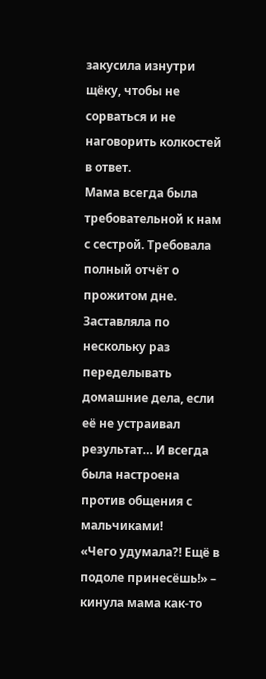закусила изнутри щёку, чтобы не сорваться и не наговорить колкостей в ответ.
Мама всегда была требовательной к нам с сестрой. Требовала полный отчёт о прожитом дне. Заставляла по нескольку раз переделывать домашние дела, если её не устраивал результат… И всегда была настроена против общения с мальчиками!
«Чего удумала?! Ещё в подоле принесёшь!» – кинула мама как-то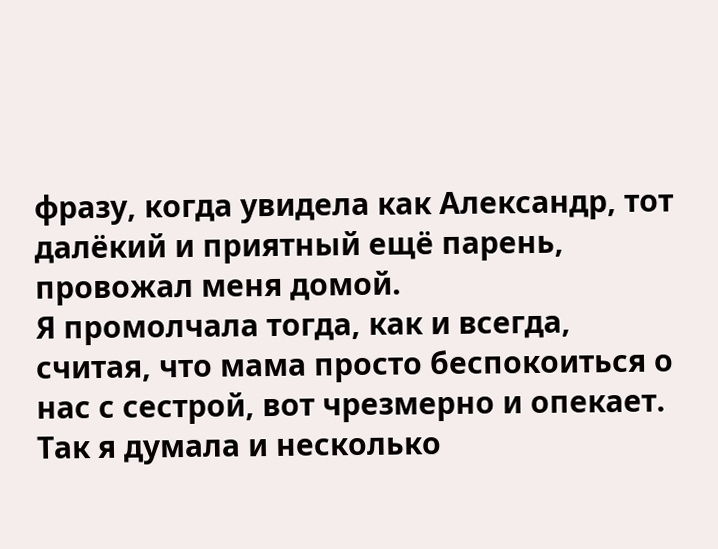фразу, когда увидела как Александр, тот далёкий и приятный ещё парень, провожал меня домой.
Я промолчала тогда, как и всегда, считая, что мама просто беспокоиться о нас с сестрой, вот чрезмерно и опекает.
Так я думала и несколько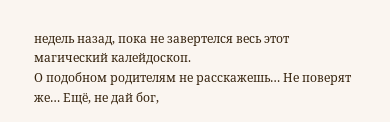недель назад, пока не завертелся весь этот магический калейдоскоп.
О подобном родителям не расскажешь… Не поверят же… Ещё, не дай бог,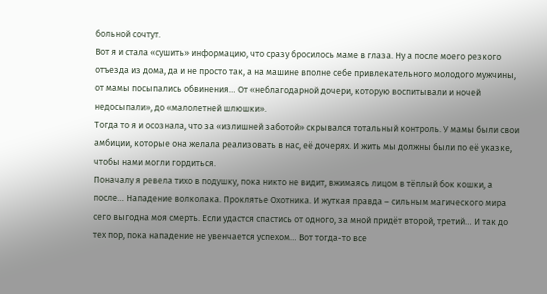больной сочтут.
Вот я и стала «сушить» информацию, что сразу бросилось маме в глаза. Ну а после моего резкого отъезда из дома, да и не просто так, а на машине вполне себе привлекательного молодого мужчины, от мамы посыпались обвинения… От «неблагодарной дочери, которую воспитывали и ночей недосыпали», до «малолетней шлюшки».
Тогда то я и осознала, что за «излишней заботой» скрывался тотальный контроль. У мамы были свои амбиции, которые она желала реализовать в нас, её дочерях. И жить мы должны были по её указке, чтобы нами могли гордиться.
Поначалу я ревела тихо в подушку, пока никто не видит, вжимаясь лицом в тёплый бок кошки, а после… Нападение волколака. Проклятье Охотника. И жуткая правда – сильным магического мира сего выгодна моя смерть. Если удастся спастись от одного, за мной придёт второй, третий… И так до тех пор, пока нападение не увенчается успехом… Вот тогда-то все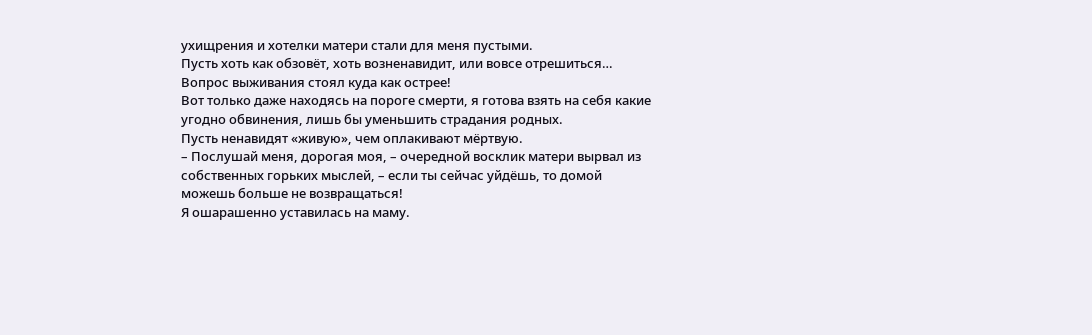ухищрения и хотелки матери стали для меня пустыми.
Пусть хоть как обзовёт, хоть возненавидит, или вовсе отрешиться… Вопрос выживания стоял куда как острее!
Вот только даже находясь на пороге смерти, я готова взять на себя какие угодно обвинения, лишь бы уменьшить страдания родных.
Пусть ненавидят «живую», чем оплакивают мёртвую.
– Послушай меня, дорогая моя, – очередной восклик матери вырвал из собственных горьких мыслей, – если ты сейчас уйдёшь, то домой можешь больше не возвращаться!
Я ошарашенно уставилась на маму.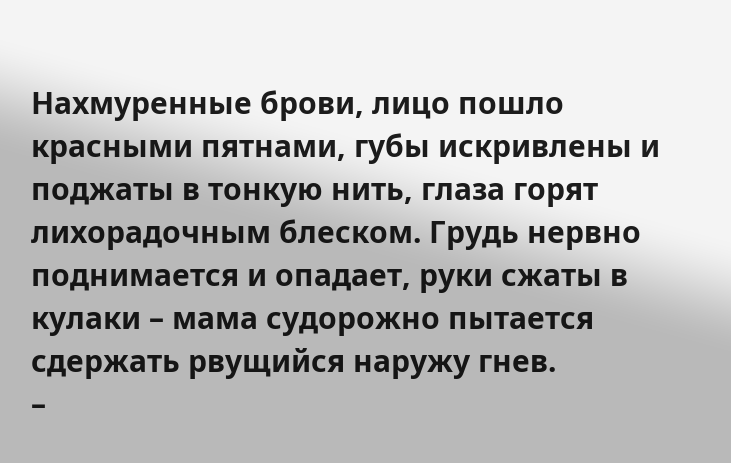Нахмуренные брови, лицо пошло красными пятнами, губы искривлены и поджаты в тонкую нить, глаза горят лихорадочным блеском. Грудь нервно поднимается и опадает, руки сжаты в кулаки – мама судорожно пытается сдержать рвущийся наружу гнев.
–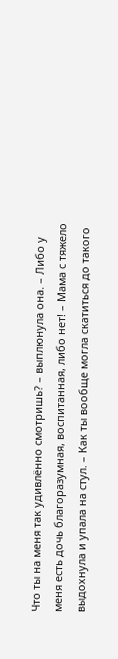Что ты на меня так удивлённо смотришь? – выплюнула она. – Либо у меня есть дочь благоразумная, воспитанная, либо нет! – Мама с тяжело выдохнула и упала на стул. – Как ты вообще могла скатиться до такого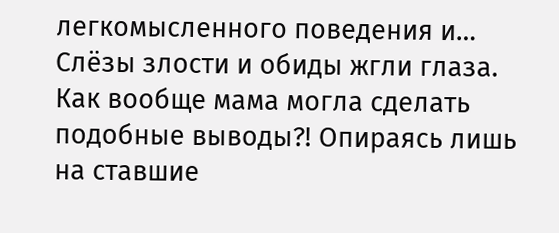легкомысленного поведения и…
Слёзы злости и обиды жгли глаза.
Как вообще мама могла сделать подобные выводы?! Опираясь лишь на ставшие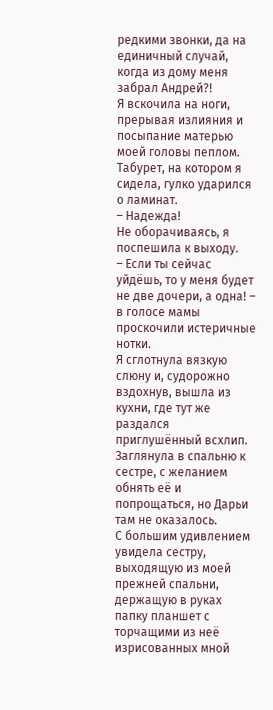редкими звонки, да на единичный случай, когда из дому меня забрал Андрей?!
Я вскочила на ноги, прерывая излияния и посыпание матерью моей головы пеплом. Табурет, на котором я сидела, гулко ударился о ламинат.
– Надежда!
Не оборачиваясь, я поспешила к выходу.
– Если ты сейчас уйдёшь, то у меня будет не две дочери, а одна! – в голосе мамы проскочили истеричные нотки.
Я сглотнула вязкую слюну и, судорожно вздохнув, вышла из кухни, где тут же раздался приглушённый всхлип.
Заглянула в спальню к сестре, с желанием обнять её и попрощаться, но Дарьи там не оказалось.
С большим удивлением увидела сестру, выходящую из моей прежней спальни, держащую в руках папку планшет с торчащими из неё изрисованных мной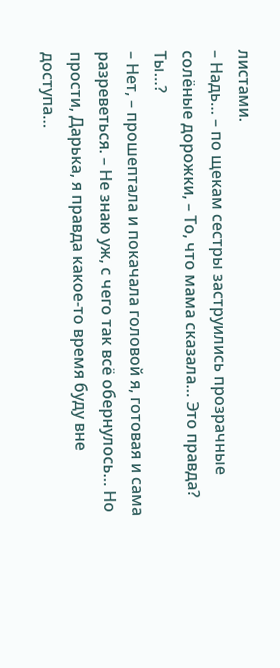листами.
– Надь… – по щекам сестры заструились прозрачные солёные дорожки, – То, что мама сказала… Это правда? Ты…?
– Нет, – прошептала и покачала головой я, готовая и сама разреветься. – Не знаю уж, с чего так всё обернулось… Но прости, Дарька, я правда какое-то время буду вне доступа…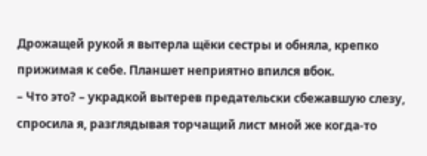Дрожащей рукой я вытерла щёки сестры и обняла, крепко прижимая к себе. Планшет неприятно впился вбок.
– Что это? – украдкой вытерев предательски сбежавшую слезу, спросила я, разглядывая торчащий лист мной же когда-то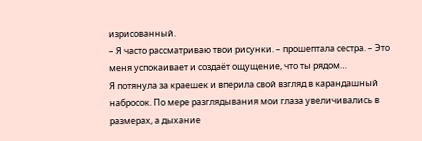изрисованный.
– Я часто рассматриваю твои рисунки. – прошептала сестра. – Это меня успокаивает и создаёт ощущение, что ты рядом…
Я потянула за краешек и вперила свой взгляд в карандашный набросок. По мере разглядывания мои глаза увеличивались в размерах, а дыхание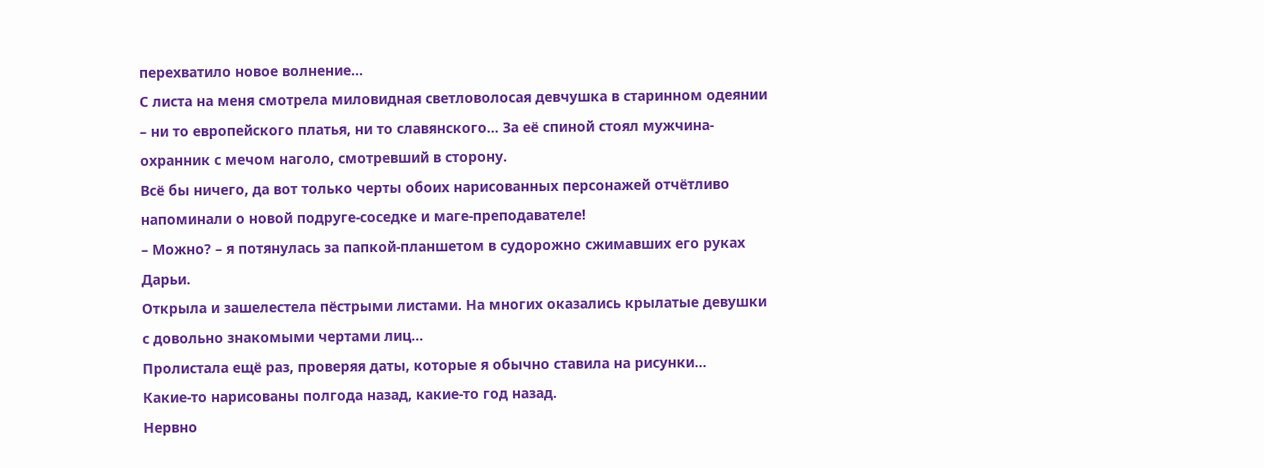перехватило новое волнение…
С листа на меня смотрела миловидная светловолосая девчушка в старинном одеянии – ни то европейского платья, ни то славянского… За её спиной стоял мужчина-охранник с мечом наголо, смотревший в сторону.
Всё бы ничего, да вот только черты обоих нарисованных персонажей отчётливо напоминали о новой подруге-соседке и маге-преподавателе!
– Можно? – я потянулась за папкой-планшетом в судорожно сжимавших его руках Дарьи.
Открыла и зашелестела пёстрыми листами. На многих оказались крылатые девушки с довольно знакомыми чертами лиц…
Пролистала ещё раз, проверяя даты, которые я обычно ставила на рисунки…
Какие-то нарисованы полгода назад, какие-то год назад.
Нервно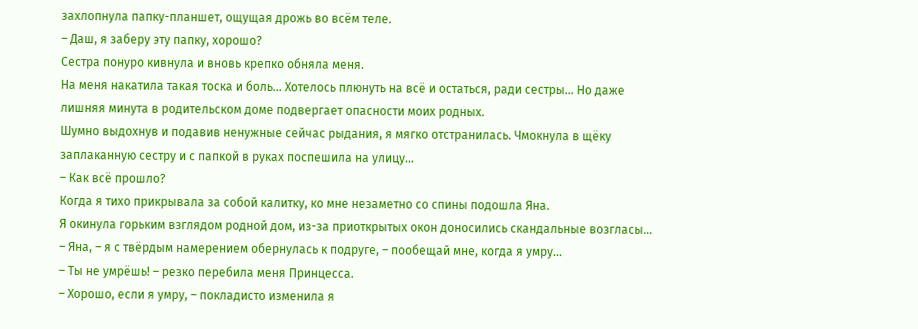захлопнула папку-планшет, ощущая дрожь во всём теле.
– Даш, я заберу эту папку, хорошо?
Сестра понуро кивнула и вновь крепко обняла меня.
На меня накатила такая тоска и боль… Хотелось плюнуть на всё и остаться, ради сестры… Но даже лишняя минута в родительском доме подвергает опасности моих родных.
Шумно выдохнув и подавив ненужные сейчас рыдания, я мягко отстранилась. Чмокнула в щёку заплаканную сестру и с папкой в руках поспешила на улицу…
– Как всё прошло?
Когда я тихо прикрывала за собой калитку, ко мне незаметно со спины подошла Яна.
Я окинула горьким взглядом родной дом, из-за приоткрытых окон доносились скандальные возгласы…
– Яна, – я с твёрдым намерением обернулась к подруге, – пообещай мне, когда я умру…
– Ты не умрёшь! – резко перебила меня Принцесса.
– Хорошо, если я умру, – покладисто изменила я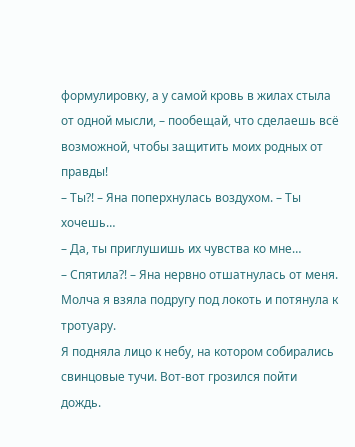формулировку, а у самой кровь в жилах стыла от одной мысли, – пообещай, что сделаешь всё возможной, чтобы защитить моих родных от правды!
– Ты?! – Яна поперхнулась воздухом. – Ты хочешь…
– Да, ты приглушишь их чувства ко мне…
– Спятила?! – Яна нервно отшатнулась от меня.
Молча я взяла подругу под локоть и потянула к тротуару.
Я подняла лицо к небу, на котором собирались свинцовые тучи. Вот-вот грозился пойти дождь.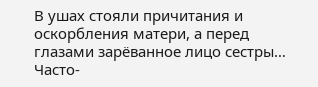В ушах стояли причитания и оскорбления матери, а перед глазами зарёванное лицо сестры…
Часто-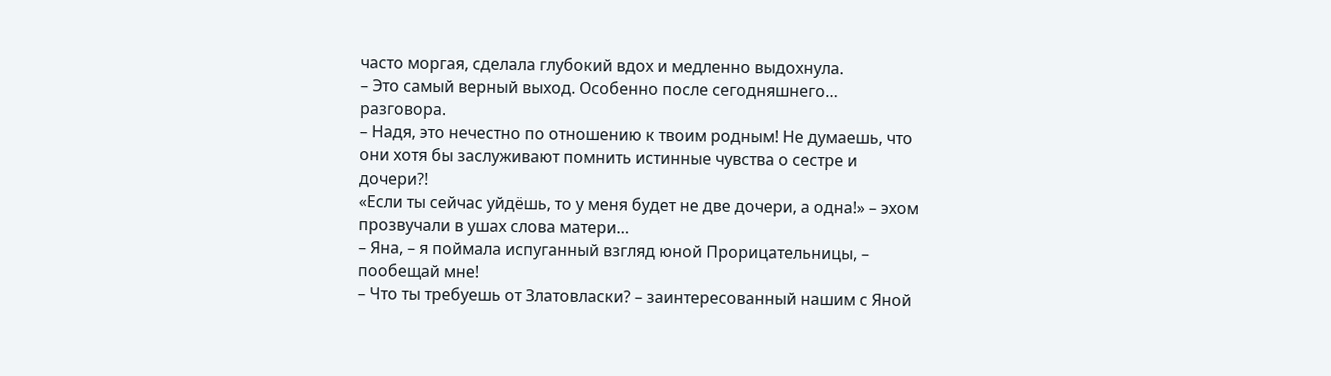часто моргая, сделала глубокий вдох и медленно выдохнула.
– Это самый верный выход. Особенно после сегодняшнего… разговора.
– Надя, это нечестно по отношению к твоим родным! Не думаешь, что они хотя бы заслуживают помнить истинные чувства о сестре и дочери?!
«Если ты сейчас уйдёшь, то у меня будет не две дочери, а одна!» – эхом прозвучали в ушах слова матери…
– Яна, – я поймала испуганный взгляд юной Прорицательницы, – пообещай мне!
– Что ты требуешь от Златовласки? – заинтересованный нашим с Яной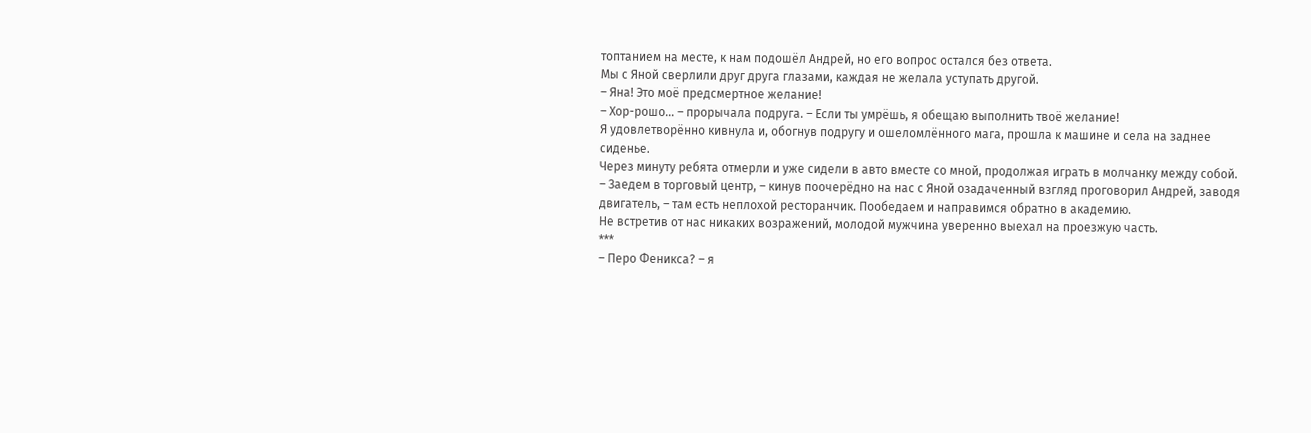топтанием на месте, к нам подошёл Андрей, но его вопрос остался без ответа.
Мы с Яной сверлили друг друга глазами, каждая не желала уступать другой.
– Яна! Это моё предсмертное желание!
– Хор-рошо… – прорычала подруга. – Если ты умрёшь, я обещаю выполнить твоё желание!
Я удовлетворённо кивнула и, обогнув подругу и ошеломлённого мага, прошла к машине и села на заднее сиденье.
Через минуту ребята отмерли и уже сидели в авто вместе со мной, продолжая играть в молчанку между собой.
– Заедем в торговый центр, – кинув поочерёдно на нас с Яной озадаченный взгляд проговорил Андрей, заводя двигатель, – там есть неплохой ресторанчик. Пообедаем и направимся обратно в академию.
Не встретив от нас никаких возражений, молодой мужчина уверенно выехал на проезжую часть.
***
– Перо Феникса? – я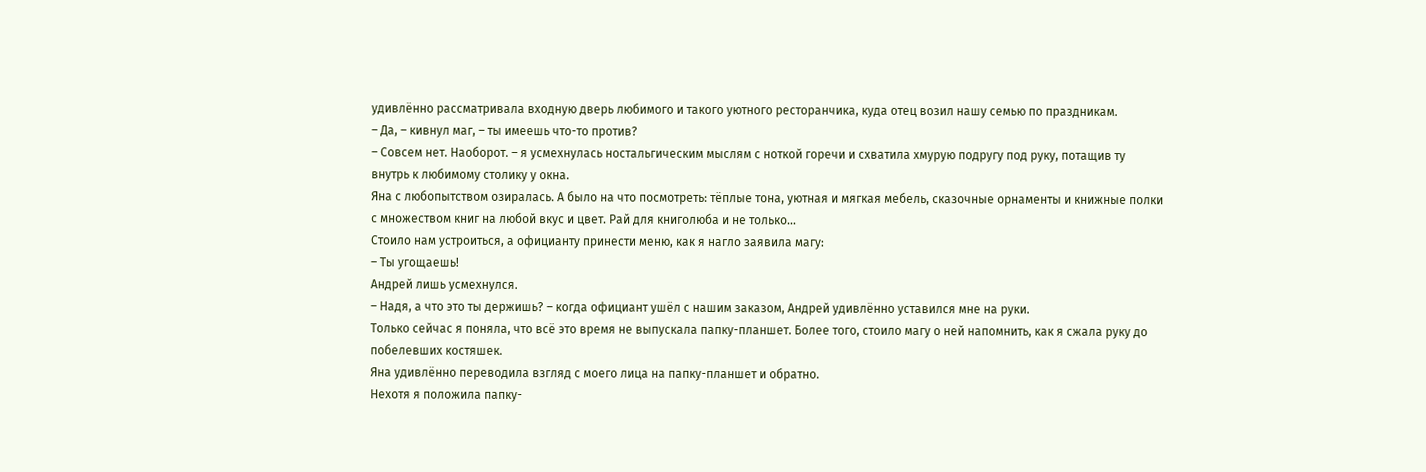удивлённо рассматривала входную дверь любимого и такого уютного ресторанчика, куда отец возил нашу семью по праздникам.
– Да, – кивнул маг, – ты имеешь что-то против?
– Совсем нет. Наоборот. – я усмехнулась ностальгическим мыслям с ноткой горечи и схватила хмурую подругу под руку, потащив ту внутрь к любимому столику у окна.
Яна с любопытством озиралась. А было на что посмотреть: тёплые тона, уютная и мягкая мебель, сказочные орнаменты и книжные полки с множеством книг на любой вкус и цвет. Рай для книголюба и не только…
Стоило нам устроиться, а официанту принести меню, как я нагло заявила магу:
– Ты угощаешь!
Андрей лишь усмехнулся.
– Надя, а что это ты держишь? – когда официант ушёл с нашим заказом, Андрей удивлённо уставился мне на руки.
Только сейчас я поняла, что всё это время не выпускала папку-планшет. Более того, стоило магу о ней напомнить, как я сжала руку до побелевших костяшек.
Яна удивлённо переводила взгляд с моего лица на папку-планшет и обратно.
Нехотя я положила папку-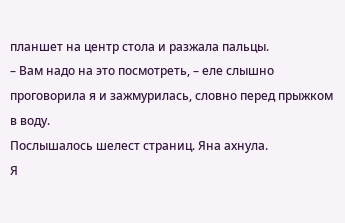планшет на центр стола и разжала пальцы.
– Вам надо на это посмотреть, – еле слышно проговорила я и зажмурилась, словно перед прыжком в воду.
Послышалось шелест страниц. Яна ахнула.
Я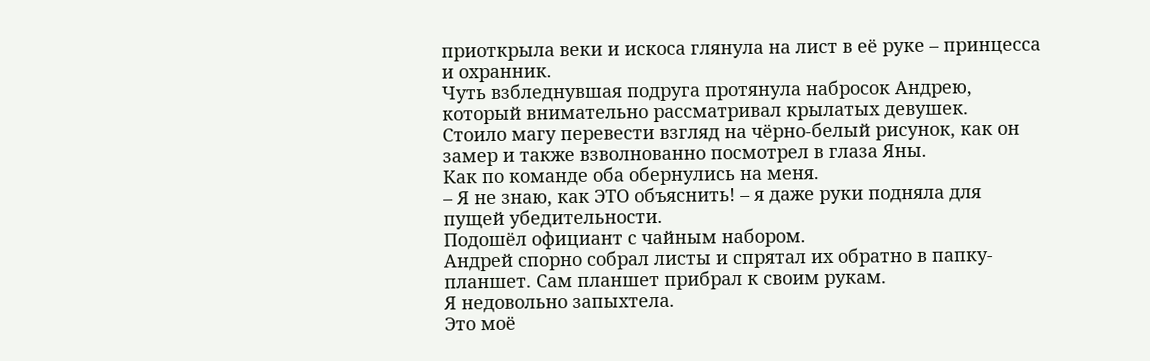приоткрыла веки и искоса глянула на лист в её руке – принцесса и охранник.
Чуть взбледнувшая подруга протянула набросок Андрею, который внимательно рассматривал крылатых девушек.
Стоило магу перевести взгляд на чёрно-белый рисунок, как он замер и также взволнованно посмотрел в глаза Яны.
Как по команде оба обернулись на меня.
– Я не знаю, как ЭТО объяснить! – я даже руки подняла для пущей убедительности.
Подошёл официант с чайным набором.
Андрей спорно собрал листы и спрятал их обратно в папку-планшет. Сам планшет прибрал к своим рукам.
Я недовольно запыхтела.
Это моё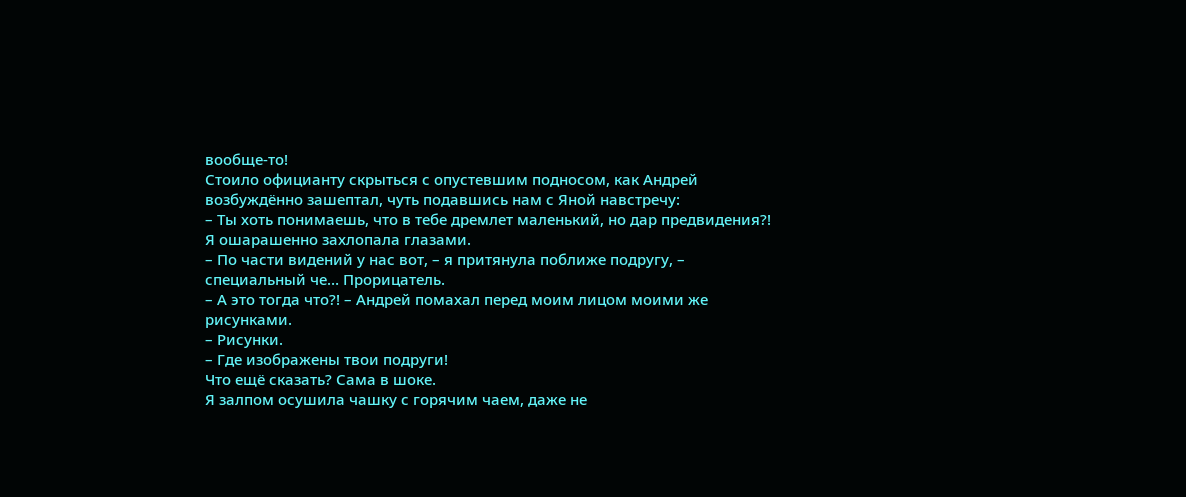вообще-то!
Стоило официанту скрыться с опустевшим подносом, как Андрей возбуждённо зашептал, чуть подавшись нам с Яной навстречу:
– Ты хоть понимаешь, что в тебе дремлет маленький, но дар предвидения?!
Я ошарашенно захлопала глазами.
– По части видений у нас вот, – я притянула поближе подругу, – специальный че… Прорицатель.
– А это тогда что?! – Андрей помахал перед моим лицом моими же рисунками.
– Рисунки.
– Где изображены твои подруги!
Что ещё сказать? Сама в шоке.
Я залпом осушила чашку с горячим чаем, даже не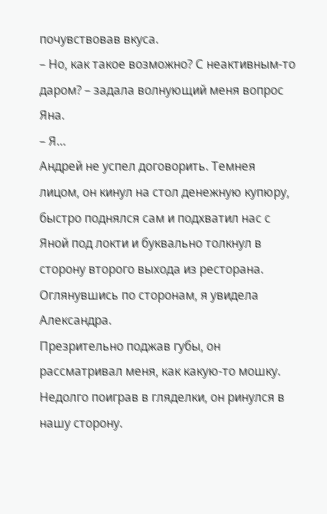почувствовав вкуса.
– Но, как такое возможно? С неактивным-то даром? – задала волнующий меня вопрос Яна.
– Я…
Андрей не успел договорить. Темнея лицом, он кинул на стол денежную купюру, быстро поднялся сам и подхватил нас с Яной под локти и буквально толкнул в сторону второго выхода из ресторана.
Оглянувшись по сторонам, я увидела Александра.
Презрительно поджав губы, он рассматривал меня, как какую-то мошку. Недолго поиграв в гляделки, он ринулся в нашу сторону.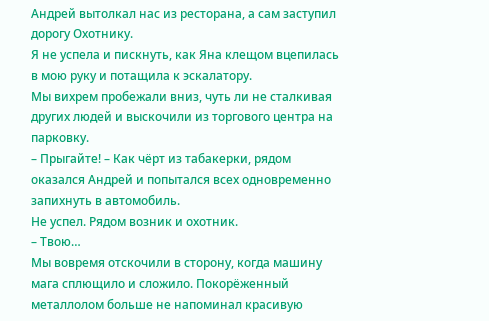Андрей вытолкал нас из ресторана, а сам заступил дорогу Охотнику.
Я не успела и пискнуть, как Яна клещом вцепилась в мою руку и потащила к эскалатору.
Мы вихрем пробежали вниз, чуть ли не сталкивая других людей и выскочили из торгового центра на парковку.
– Прыгайте! – Как чёрт из табакерки, рядом оказался Андрей и попытался всех одновременно запихнуть в автомобиль.
Не успел. Рядом возник и охотник.
– Твою…
Мы вовремя отскочили в сторону, когда машину мага сплющило и сложило. Покорёженный металлолом больше не напоминал красивую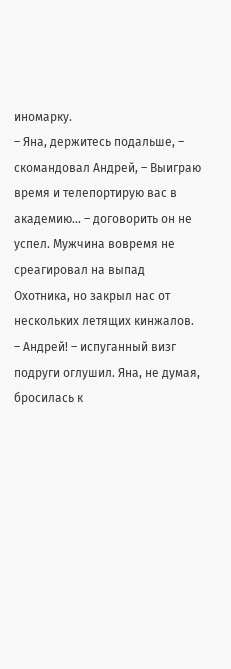иномарку.
– Яна, держитесь подальше, – скомандовал Андрей, – Выиграю время и телепортирую вас в академию… – договорить он не успел. Мужчина вовремя не среагировал на выпад Охотника, но закрыл нас от нескольких летящих кинжалов.
– Андрей! – испуганный визг подруги оглушил. Яна, не думая, бросилась к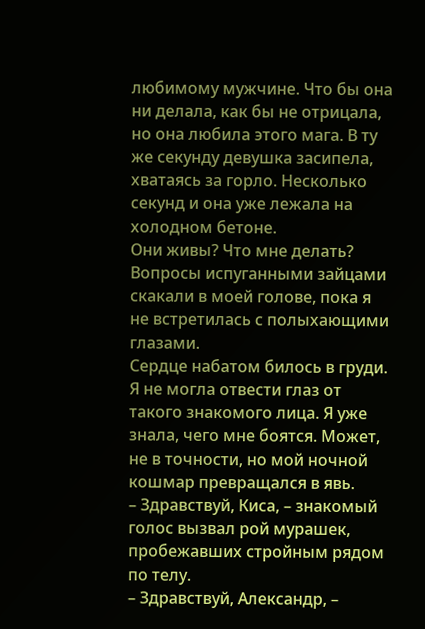любимому мужчине. Что бы она ни делала, как бы не отрицала, но она любила этого мага. В ту же секунду девушка засипела, хватаясь за горло. Несколько секунд и она уже лежала на холодном бетоне.
Они живы? Что мне делать?
Вопросы испуганными зайцами скакали в моей голове, пока я не встретилась с полыхающими глазами.
Сердце набатом билось в груди. Я не могла отвести глаз от такого знакомого лица. Я уже знала, чего мне боятся. Может, не в точности, но мой ночной кошмар превращался в явь.
– Здравствуй, Киса, – знакомый голос вызвал рой мурашек, пробежавших стройным рядом по телу.
– Здравствуй, Александр, –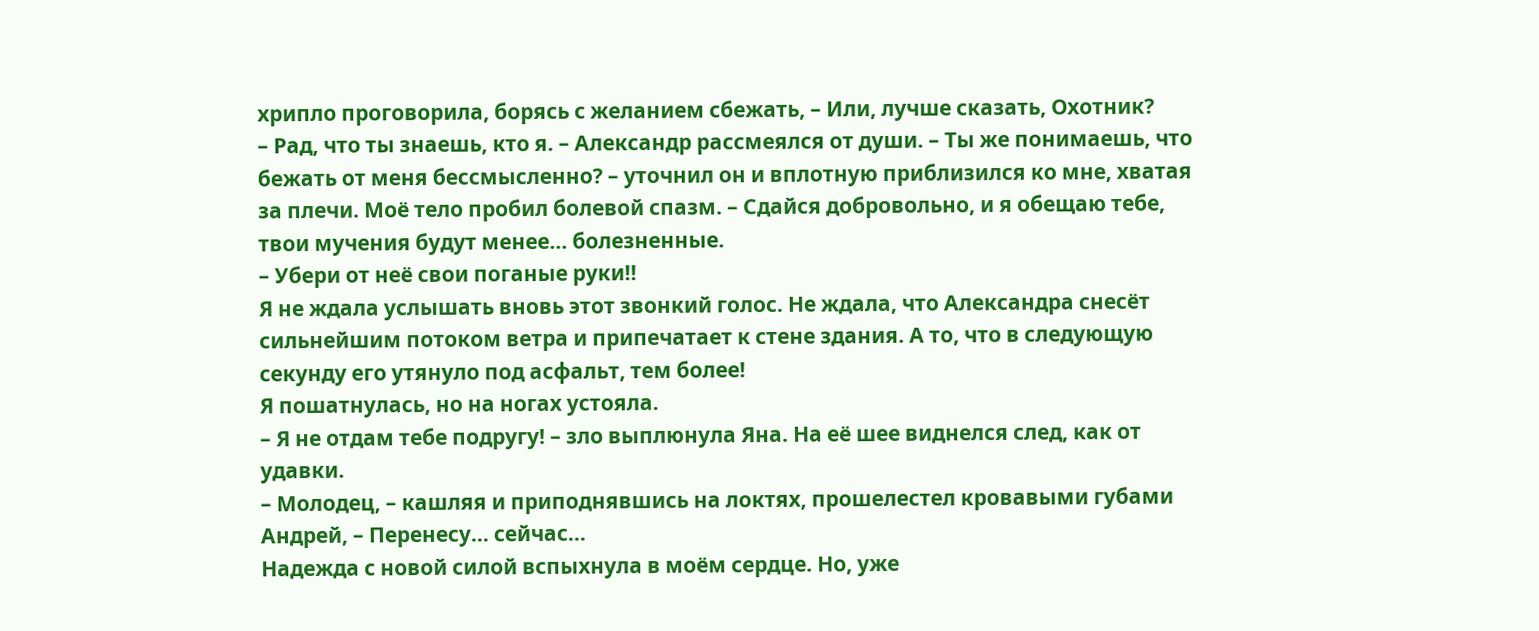хрипло проговорила, борясь с желанием сбежать, – Или, лучше сказать, Охотник?
– Рад, что ты знаешь, кто я. – Александр рассмеялся от души. – Ты же понимаешь, что бежать от меня бессмысленно? – уточнил он и вплотную приблизился ко мне, хватая за плечи. Моё тело пробил болевой спазм. – Сдайся добровольно, и я обещаю тебе, твои мучения будут менее… болезненные.
– Убери от неё свои поганые руки!!
Я не ждала услышать вновь этот звонкий голос. Не ждала, что Александра снесёт сильнейшим потоком ветра и припечатает к стене здания. А то, что в следующую секунду его утянуло под асфальт, тем более!
Я пошатнулась, но на ногах устояла.
– Я не отдам тебе подругу! – зло выплюнула Яна. На её шее виднелся след, как от удавки.
– Молодец, – кашляя и приподнявшись на локтях, прошелестел кровавыми губами Андрей, – Перенесу… сейчас…
Надежда с новой силой вспыхнула в моём сердце. Но, уже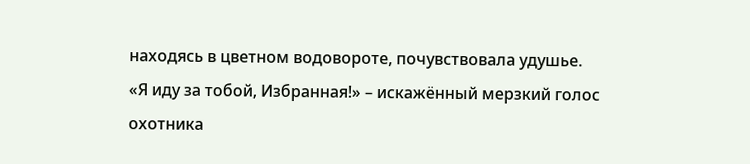находясь в цветном водовороте, почувствовала удушье.
«Я иду за тобой, Избранная!» – искажённый мерзкий голос охотника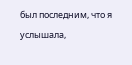был последним, что я услышала,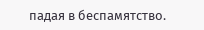падая в беспамятство.